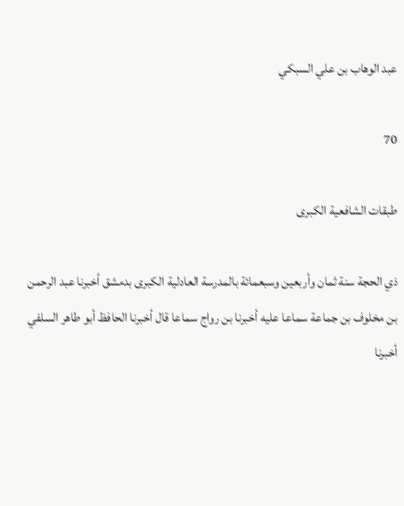عبد الوهاب بن علي السبكي

70

طبقات الشافعية الكبرى

ذي الحجة سنة ثمان وأربعين وسبعمائة بالمدرسة العادلية الكبرى بدمشق أخبرنا عبد الرحمن بن مخلوف بن جماعة سماعا عليه أخبرنا بن رواج سماعا قال أخبرنا الحافظ أبو طاهر السلفي أخبرنا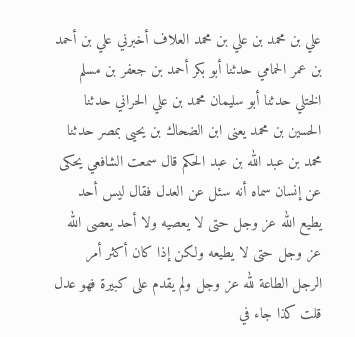علي بن محمد بن علي بن محمد العلاف أخبرني علي بن أحمد بن عمر الحمامي حدثنا أبو بكر أحمد بن جعفر بن مسلم الختلي حدثنا أبو سليمان محمد بن علي الحراني حدثنا الحسين بن محمد يعنى ابن الضحاك بن يحيى بمصر حدثنا محمد بن عبد الله بن عبد الحكم قال سمعت الشافعي يحكى عن إنسان سماه أنه سئل عن العدل فقال ليس أحد يطيع الله عز وجل حتى لا يعصيه ولا أحد يعصى الله عز وجل حتى لا يطيعه ولكن إذا كان أكثر أمر الرجل الطاعة لله عز وجل ولم يقدم على كبيرة فهو عدل قلت كذا جاء في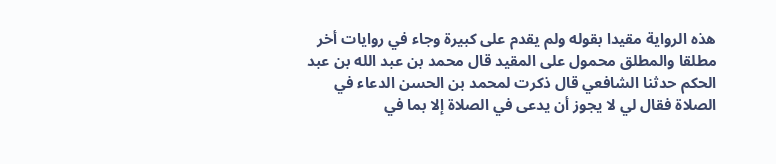هذه الرواية مقيدا بقوله ولم يقدم على كبيرة وجاء في روايات أخر مطلقا والمطلق محمول على المقيد قال محمد بن عبد الله بن عبد الحكم حدثنا الشافعي قال ذكرت لمحمد بن الحسن الدعاء في الصلاة فقال لي لا يجوز أن يدعى في الصلاة إلا بما في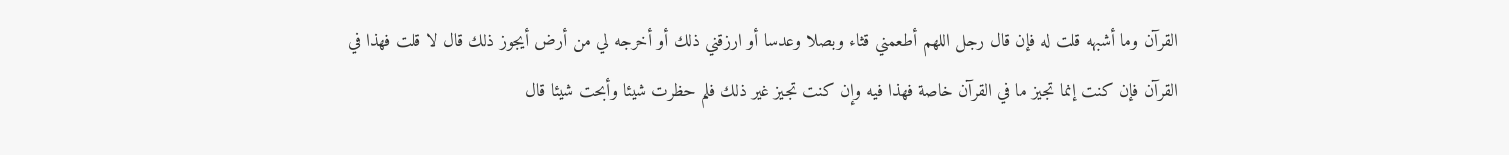القرآن وما أشبهه قلت له فإن قال رجل اللهم أطعمني قثاء وبصلا وعدسا أو ارزقني ذلك أو أخرجه لي من أرض أيجوز ذلك قال لا قلت فهذا في القرآن فإن كنت إنما تجيز ما في القرآن خاصة فهذا فيه وإن كنت تجيز غير ذلك فلم حظرت شيئا وأبحت شيئا قال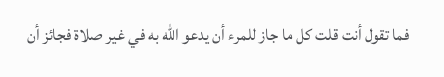فما تقول أنت قلت كل ما جاز للمرء أن يدعو الله به في غير صلاة فجائز أن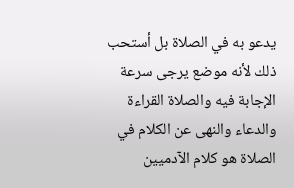يدعو به في الصلاة بل أستحب ذلك لأنه موضع يرجى سرعة الإجابة فيه والصلاة القراءة والدعاء والنهى عن الكلام في الصلاة هو كلام الآدميين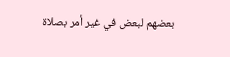بعضهم لبعض في غير أمر بصلاة